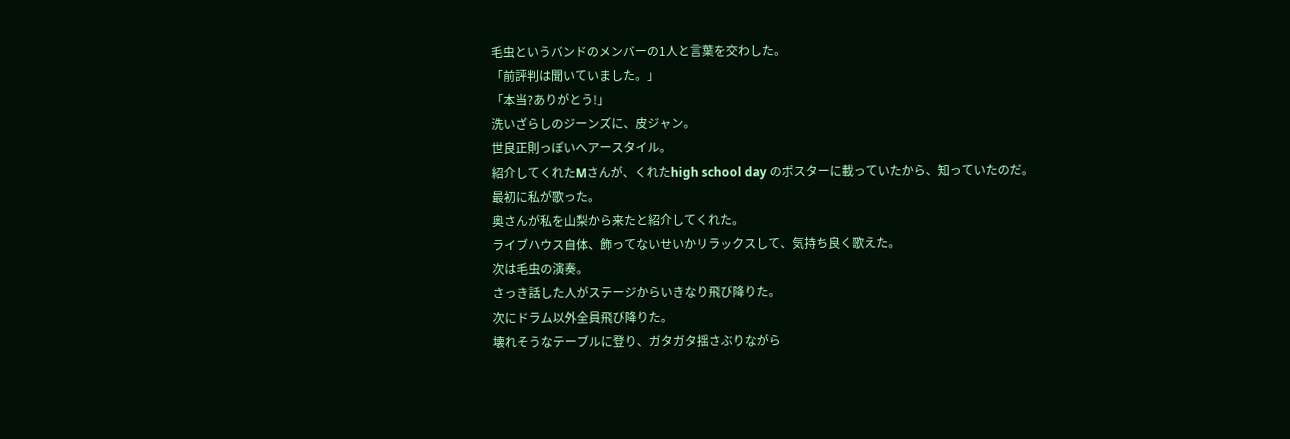毛虫というバンドのメンバーの1人と言葉を交わした。
「前評判は聞いていました。」
「本当?ありがとう!」
洗いざらしのジーンズに、皮ジャン。
世良正則っぽいへアースタイル。
紹介してくれたMさんが、くれたhigh school day のポスターに載っていたから、知っていたのだ。
最初に私が歌った。
奥さんが私を山梨から来たと紹介してくれた。
ライブハウス自体、飾ってないせいかリラックスして、気持ち良く歌えた。
次は毛虫の演奏。
さっき話した人がステージからいきなり飛び降りた。
次にドラム以外全員飛び降りた。
壊れそうなテーブルに登り、ガタガタ揺さぶりながら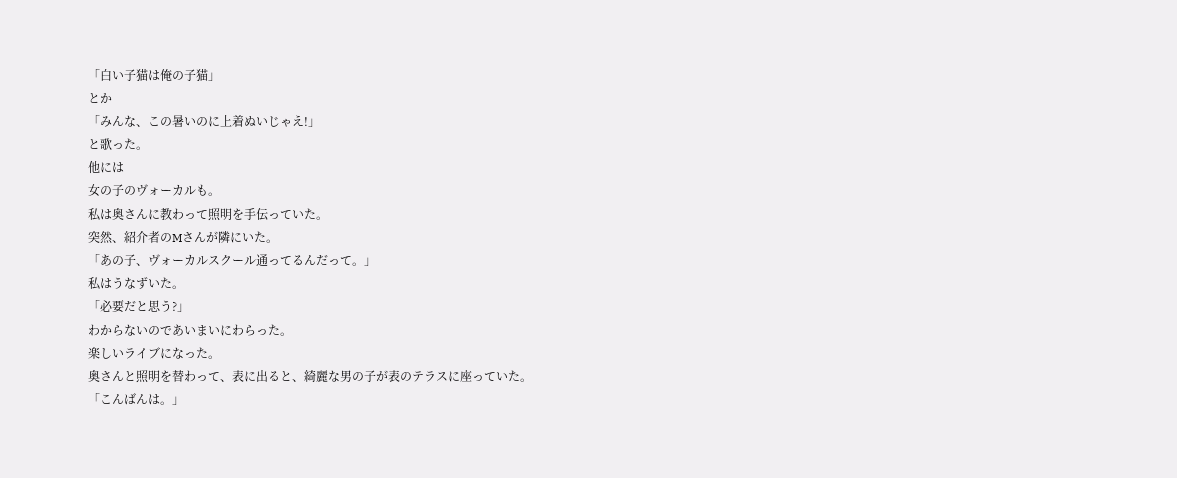「白い子猫は俺の子猫」
とか
「みんな、この暑いのに上着ぬいじゃえ!」
と歌った。
他には
女の子のヴォーカルも。
私は奥さんに教わって照明を手伝っていた。
突然、紹介者のMさんが隣にいた。
「あの子、ヴォーカルスクール通ってるんだって。」
私はうなずいた。
「必要だと思う?」
わからないのであいまいにわらった。
楽しいライブになった。
奥さんと照明を替わって、表に出ると、綺麗な男の子が表のテラスに座っていた。
「こんばんは。」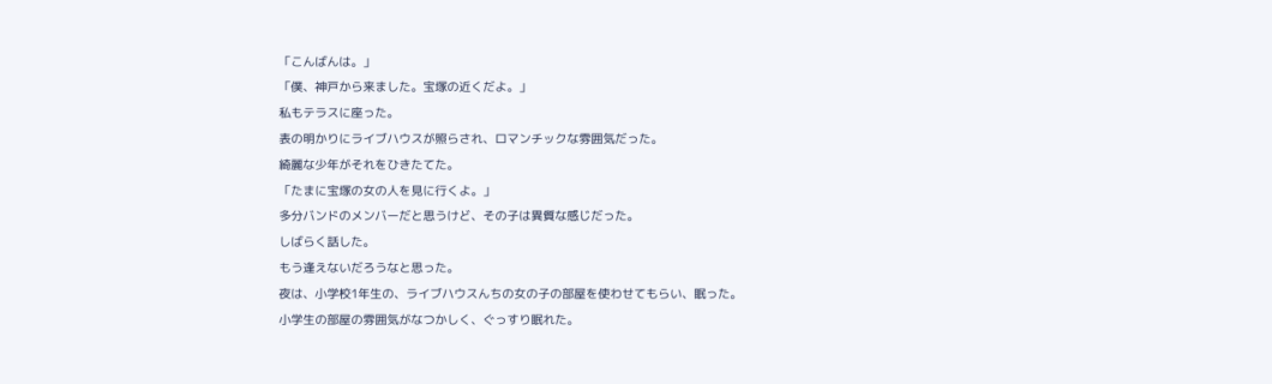「こんばんは。」
「僕、神戸から来ました。宝塚の近くだよ。」
私もテラスに座った。
表の明かりにライブハウスが照らされ、ロマンチックな雰囲気だった。
綺麗な少年がそれをひきたてた。
「たまに宝塚の女の人を見に行くよ。」
多分バンドのメンバーだと思うけど、その子は異質な感じだった。
しばらく話した。
もう逢えないだろうなと思った。
夜は、小学校1年生の、ライブハウスんちの女の子の部屋を使わせてもらい、眠った。
小学生の部屋の雰囲気がなつかしく、ぐっすり眠れた。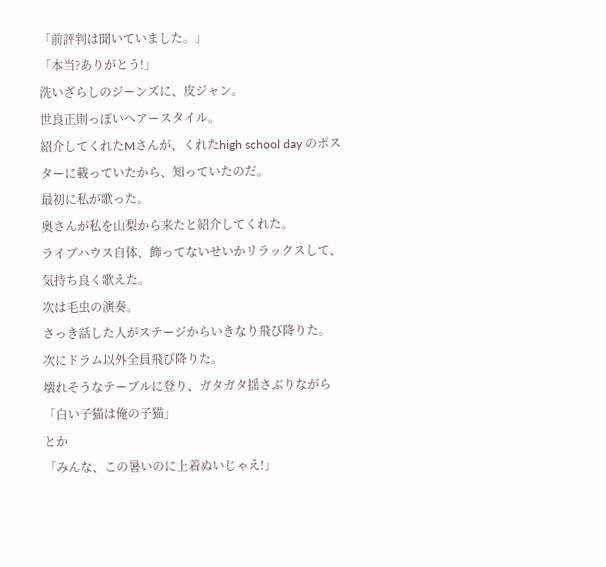「前評判は聞いていました。」
「本当?ありがとう!」
洗いざらしのジーンズに、皮ジャン。
世良正則っぽいへアースタイル。
紹介してくれたMさんが、くれたhigh school day のポスターに載っていたから、知っていたのだ。
最初に私が歌った。
奥さんが私を山梨から来たと紹介してくれた。
ライブハウス自体、飾ってないせいかリラックスして、気持ち良く歌えた。
次は毛虫の演奏。
さっき話した人がステージからいきなり飛び降りた。
次にドラム以外全員飛び降りた。
壊れそうなテーブルに登り、ガタガタ揺さぶりながら
「白い子猫は俺の子猫」
とか
「みんな、この暑いのに上着ぬいじゃえ!」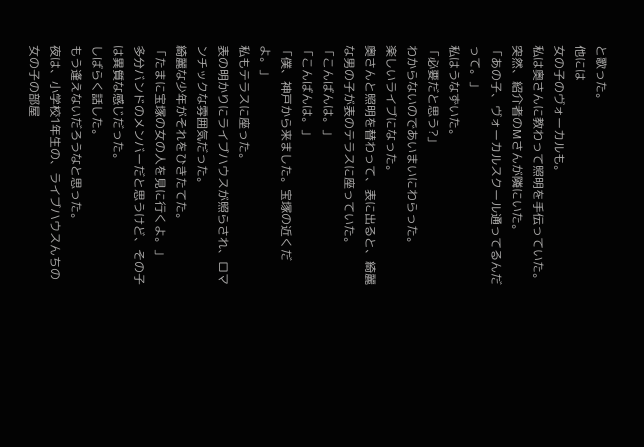と歌った。
他には
女の子のヴォーカルも。
私は奥さんに教わって照明を手伝っていた。
突然、紹介者のMさんが隣にいた。
「あの子、ヴォーカルスクール通ってるんだって。」
私はうなずいた。
「必要だと思う?」
わからないのであいまいにわらった。
楽しいライブになった。
奥さんと照明を替わって、表に出ると、綺麗な男の子が表のテラスに座っていた。
「こんばんは。」
「こんばんは。」
「僕、神戸から来ました。宝塚の近くだよ。」
私もテラスに座った。
表の明かりにライブハウスが照らされ、ロマンチックな雰囲気だった。
綺麗な少年がそれをひきたてた。
「たまに宝塚の女の人を見に行くよ。」
多分バンドのメンバーだと思うけど、その子は異質な感じだった。
しばらく話した。
もう逢えないだろうなと思った。
夜は、小学校1年生の、ライブハウスんちの女の子の部屋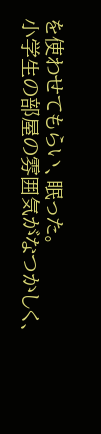を使わせてもらい、眠った。
小学生の部屋の雰囲気がなつかしく、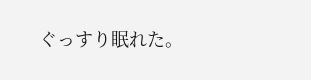ぐっすり眠れた。